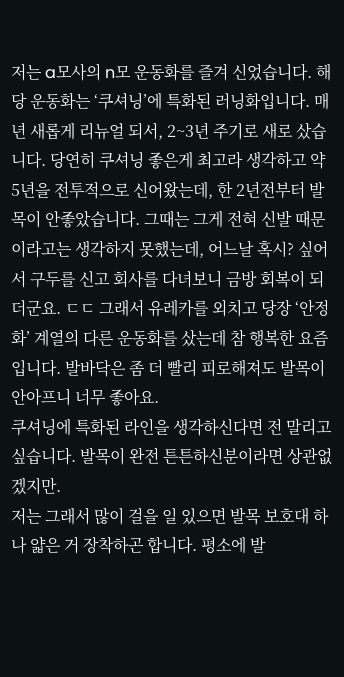저는 a모사의 n모 운동화를 즐겨 신었습니다. 해당 운동화는 ‘쿠셔닝’에 특화된 러닝화입니다. 매년 새롭게 리뉴얼 되서, 2~3년 주기로 새로 샀습니다. 당연히 쿠셔닝 좋은게 최고라 생각하고 약 5년을 전투적으로 신어왔는데, 한 2년전부터 발목이 안좋았습니다. 그때는 그게 전혀 신발 때문이라고는 생각하지 못했는데, 어느날 혹시? 싶어서 구두를 신고 회사를 다녀보니 금방 회복이 되더군요. ㄷㄷ 그래서 유레카를 외치고 당장 ‘안정화’ 계열의 다른 운동화를 샀는데 참 행복한 요즘입니다. 발바닥은 좀 더 빨리 피로해져도 발목이 안아프니 너무 좋아요.
쿠셔닝에 특화된 라인을 생각하신다면 전 말리고 싶습니다. 발목이 완전 튼튼하신분이라면 상관없겠지만.
저는 그래서 많이 걸을 일 있으면 발목 보호대 하나 얇은 거 장착하곤 합니다. 평소에 발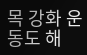목 강화 운동도 해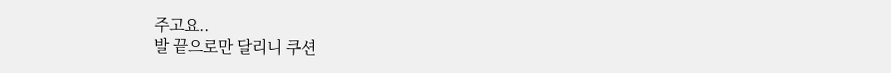주고요..
발 끝으로만 달리니 쿠션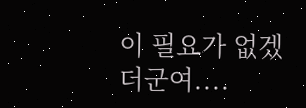이 필요가 없겠더군여....